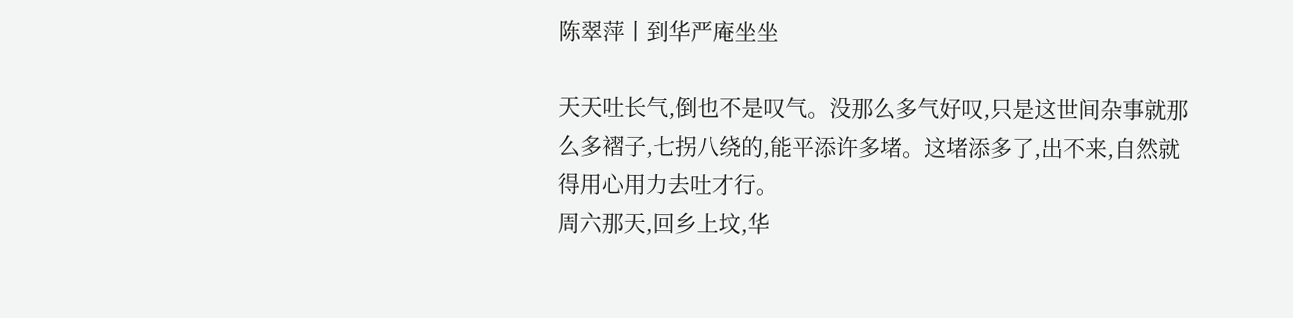陈翠萍丨到华严庵坐坐

天天吐长气,倒也不是叹气。没那么多气好叹,只是这世间杂事就那么多褶子,七拐八绕的,能平添许多堵。这堵添多了,出不来,自然就得用心用力去吐才行。
周六那天,回乡上坟,华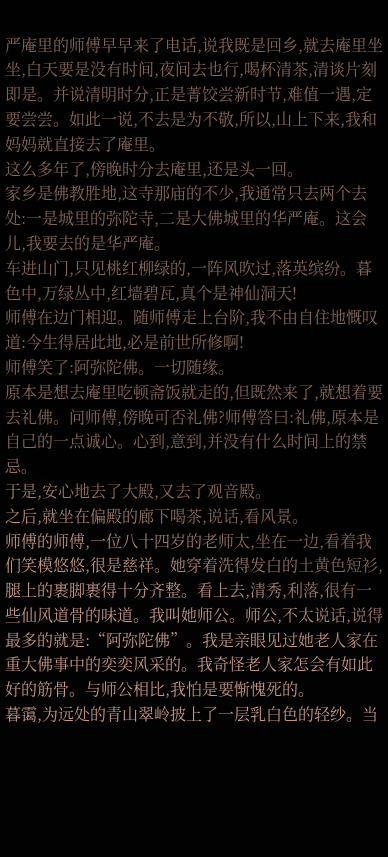严庵里的师傅早早来了电话,说我既是回乡,就去庵里坐坐,白天要是没有时间,夜间去也行,喝杯清茶,清谈片刻即是。并说清明时分,正是菁饺尝新时节,难值一遇,定要尝尝。如此一说,不去是为不敬,所以,山上下来,我和妈妈就直接去了庵里。
这么多年了,傍晚时分去庵里,还是头一回。
家乡是佛教胜地,这寺那庙的不少,我通常只去两个去处:一是城里的弥陀寺,二是大佛城里的华严庵。这会儿,我要去的是华严庵。
车进山门,只见桃红柳绿的,一阵风吹过,落英缤纷。暮色中,万绿丛中,红墙碧瓦,真个是神仙洞天!
师傅在边门相迎。随师傅走上台阶,我不由自住地慨叹道:今生得居此地,必是前世所修啊!
师傅笑了:阿弥陀佛。一切随缘。
原本是想去庵里吃顿斋饭就走的,但既然来了,就想着要去礼佛。问师傅,傍晚可否礼佛?师傅答曰:礼佛,原本是自己的一点诚心。心到,意到,并没有什么时间上的禁忌。
于是,安心地去了大殿,又去了观音殿。
之后,就坐在偏殿的廊下喝茶,说话,看风景。
师傅的师傅,一位八十四岁的老师太,坐在一边,看着我们笑模悠悠,很是慈祥。她穿着洗得发白的土黄色短衫,腿上的裹脚裹得十分齐整。看上去,清秀,利落,很有一些仙风道骨的味道。我叫她师公。师公,不太说话,说得最多的就是:“阿弥陀佛”。我是亲眼见过她老人家在重大佛事中的奕奕风采的。我奇怪老人家怎会有如此好的筋骨。与师公相比,我怕是要惭愧死的。
暮霭,为远处的青山翠岭披上了一层乳白色的轻纱。当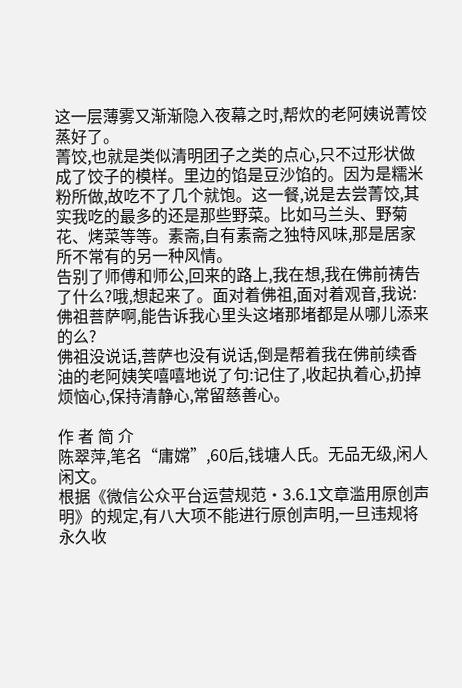这一层薄雾又渐渐隐入夜幕之时,帮炊的老阿姨说菁饺蒸好了。
菁饺,也就是类似清明团子之类的点心,只不过形状做成了饺子的模样。里边的馅是豆沙馅的。因为是糯米粉所做,故吃不了几个就饱。这一餐,说是去尝菁饺,其实我吃的最多的还是那些野菜。比如马兰头、野菊花、烤菜等等。素斋,自有素斋之独特风味,那是居家所不常有的另一种风情。
告别了师傅和师公,回来的路上,我在想,我在佛前祷告了什么?哦,想起来了。面对着佛祖,面对着观音,我说:佛祖菩萨啊,能告诉我心里头这堵那堵都是从哪儿添来的么?
佛祖没说话,菩萨也没有说话,倒是帮着我在佛前续香油的老阿姨笑嘻嘻地说了句:记住了,收起执着心,扔掉烦恼心,保持清静心,常留慈善心。

作 者 简 介
陈翠萍,笔名“庸嫦”,60后,钱塘人氏。无品无级,闲人闲文。
根据《微信公众平台运营规范·3.6.1文章滥用原创声明》的规定,有八大项不能进行原创声明,一旦违规将永久收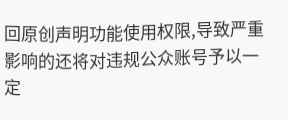回原创声明功能使用权限,导致严重影响的还将对违规公众账号予以一定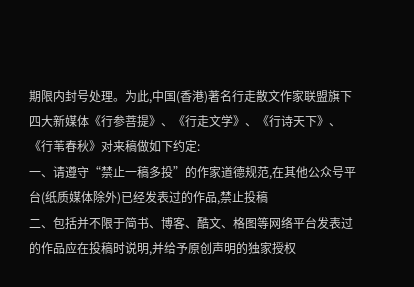期限内封号处理。为此,中国(香港)著名行走散文作家联盟旗下四大新媒体《行参菩提》、《行走文学》、《行诗天下》、《行苇春秋》对来稿做如下约定:
一、请遵守“禁止一稿多投”的作家道德规范,在其他公众号平台(纸质媒体除外)已经发表过的作品,禁止投稿
二、包括并不限于简书、博客、酷文、格图等网络平台发表过的作品应在投稿时说明,并给予原创声明的独家授权